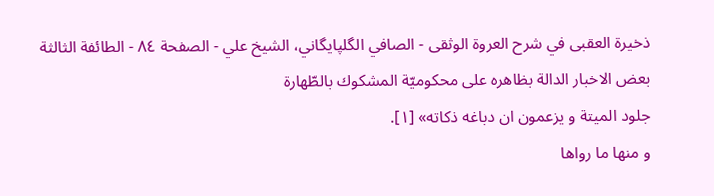ذخيرة العقبى في شرح العروة الوثقى - الصافي الگلپايگاني، الشيخ علي - الصفحة ٨٤ - الطائفة الثالثة بعض الاخبار الدالة بظاهره على محكوميّة المشكوك بالطّهارة
جلود الميتة و يزعمون ان دباغه ذكاته» [١].
و منها ما رواها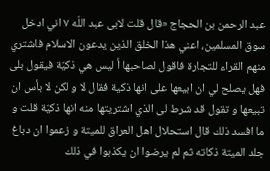عبد الرحمن بن الحجاج «قال قلت لابى عبد اللّه ٧ اني ادخل سوق المسلمين، اعني هذا الخلق الذين يدعون الاسلام فاشتري منهم القراء للتجارة فاقول لصاحبها أ ليس هي ذكيّة فيقول بلى فهل يصلح لي ان ابيعها على انها ذكية فقال لا و لكن لا بأس ان تبيعها و تقول قد شرط لى الذي اشتريتها منه انها ذكيّة قلت و ما افسد ذلك قال استحلال اهل العراق للميتة و زعموا ان دباغ جلد الميتة ذكاته ثم لم يرضوا ان يكذبوا في ذلك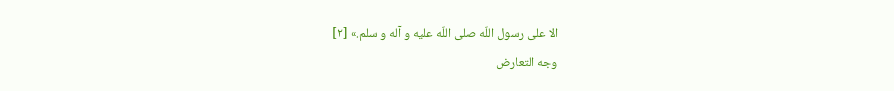الا على رسول اللّه صلى اللّه عليه و آله و سلم.» [٢]
وجه التعارض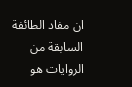ان مفاد الطائفة السابقة من الروايات هو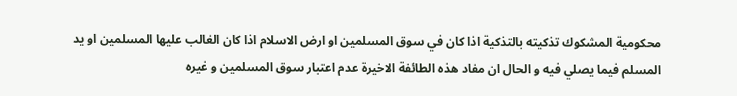محكومية المشكوك تذكيته بالتذكية اذا كان في سوق المسلمين او ارض الاسلام اذا كان الغالب عليها المسلمين او يد المسلم فيما يصلي فيه و الحال ان مفاد هذه الطائفة الاخيرة عدم اعتبار سوق المسلمين و غيره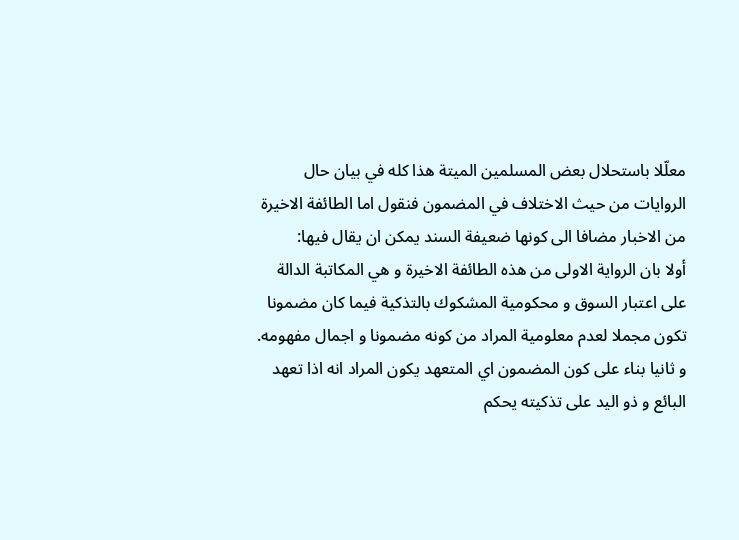معلّلا باستحلال بعض المسلمين الميتة هذا كله في بيان حال الروايات من حيث الاختلاف في المضمون فنقول اما الطائفة الاخيرة من الاخبار مضافا الى كونها ضعيفة السند يمكن ان يقال فيها:
أولا بان الرواية الاولى من هذه الطائفة الاخيرة و هي المكاتبة الدالة على اعتبار السوق و محكومية المشكوك بالتذكية فيما كان مضمونا تكون مجملا لعدم معلومية المراد من كونه مضمونا و اجمال مفهومه.
و ثانيا بناء على كون المضمون اي المتعهد يكون المراد انه اذا تعهد البائع و ذو اليد على تذكيته يحكم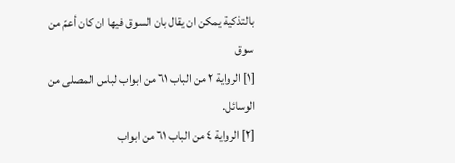بالتذكية يمكن ان يقال بان السوق فيها ان كان أعمّ من سوق
[١] الرواية ٢ من الباب ٦١ من ابواب لباس المصلى من الوسائل.
[٢] الرواية ٤ من الباب ٦١ من ابواب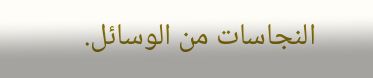النجاسات من الوسائل.